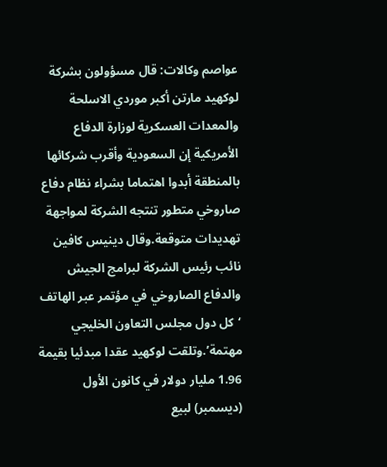عواصم وكالات: قال مسؤولون بشركة لوكهيد مارتن أكبر موردي الاسلحة والمعدات العسكرية لوزارة الدفاع الأمريكية إن السعودية وأقرب شركائها بالمنطقة أبدوا اهتماما بشراء نظام دفاع صاروخي متطور تنتجه الشركة لمواجهة تهديدات متوقعة.وقال دينيس كافين نائب رئيس الشركة لبرامج الجيش والدفاع الصاروخي في مؤتمر عبر الهاتف ‘كل دول مجلس التعاون الخليجي مهتمة’.وتلقت لوكهيد عقدا مبدئيا بقيمة 1.96 مليار دولار في كانون الأول (ديسمبر) لبيع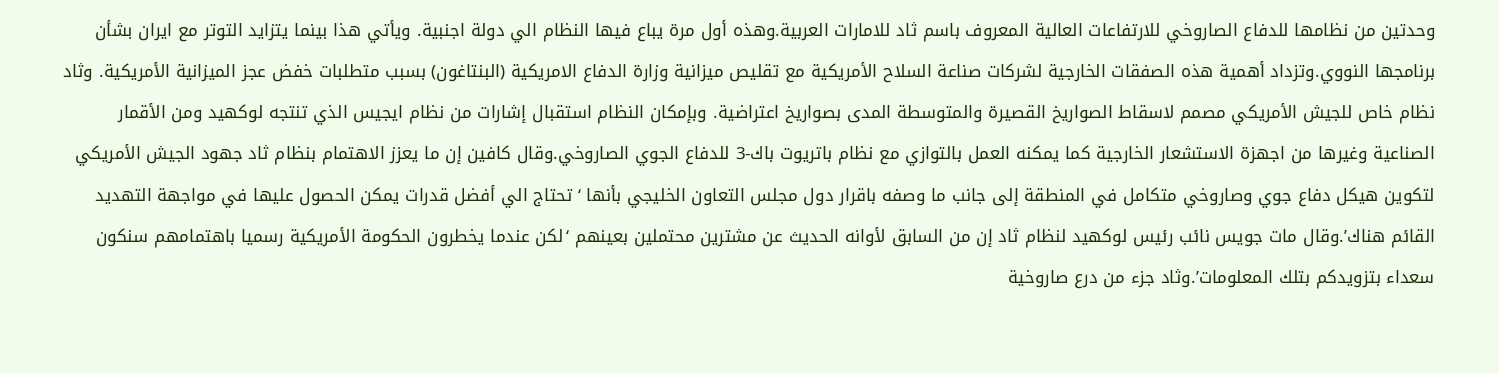وحدتين من نظامها للدفاع الصاروخي للارتفاعات العالية المعروف باسم ثاد للامارات العربية.وهذه أول مرة يباع فيها النظام الي دولة اجنبية. ويأتي هذا بينما يتزايد التوتر مع ايران بشأن برنامجها النووي.وتزداد أهمية هذه الصفقات الخارجية لشركات صناعة السلاح الأمريكية مع تقليص ميزانية وزارة الدفاع الامريكية (البنتاغون) بسبب متطلبات خفض عجز الميزانية الأمريكية. وثاد نظام خاص للجيش الأمريكي مصمم لاسقاط الصواريخ القصيرة والمتوسطة المدى بصواريخ اعتراضية. وبإمكان النظام استقبال إشارات من نظام ايجيس الذي تنتجه لوكهيد ومن الأقمار الصناعية وغيرها من اجهزة الاستشعار الخارجية كما يمكنه العمل بالتوازي مع نظام باتريوت باك-3 للدفاع الجوي الصاروخي.وقال كافين إن ما يعزز الاهتمام بنظام ثاد جهود الجيش الأمريكي لتكوين هيكل دفاع جوي وصاروخي متكامل في المنطقة إلى جانب ما وصفه باقرار دول مجلس التعاون الخليجي بأنها ‘تحتاج الي أفضل قدرات يمكن الحصول عليها في مواجهة التهديد القائم هناك’.وقال مات جويس نائب رئيس لوكهيد لنظام ثاد إن من السابق لأوانه الحديث عن مشترين محتملين بعينهم ‘لكن عندما يخطرون الحكومة الأمريكية رسميا باهتمامهم سنكون سعداء بتزويدكم بتلك المعلومات’.وثاد جزء من درع صاروخية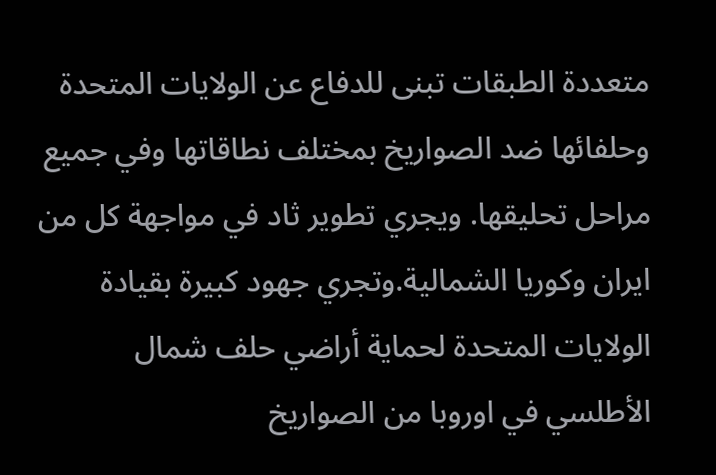متعددة الطبقات تبنى للدفاع عن الولايات المتحدة وحلفائها ضد الصواريخ بمختلف نطاقاتها وفي جميع مراحل تحليقها. ويجري تطوير ثاد في مواجهة كل من ايران وكوريا الشمالية.وتجري جهود كبيرة بقيادة الولايات المتحدة لحماية أراضي حلف شمال الأطلسي في اوروبا من الصواريخ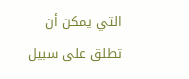التي يمكن أن تطلق على سبيل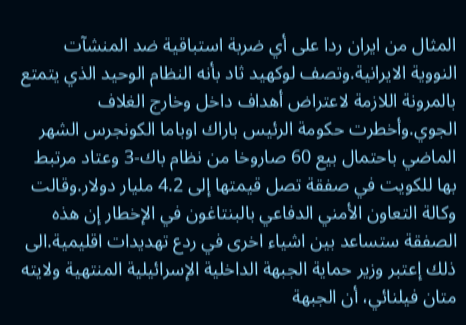المثال من ايران ردا على أي ضربة استباقية ضد المنشآت النووية الايرانية.وتصف لوكهيد ثاد بأنه النظام الوحيد الذي يتمتع بالمرونة اللازمة لاعتراض أهداف داخل وخارج الغلاف الجوي.وأخطرت حكومة الرئيس باراك اوباما الكونجرس الشهر الماضي باحتمال بيع 60 صاروخا من نظام باك-3 وعتاد مرتبط بها للكويت في صفقة تصل قيمتها إلى 4.2 مليار دولار.وقالت وكالة التعاون الأمني الدفاعي بالبنتاغون في الإخطار إن هذه الصفقة ستساعد بين اشياء اخرى في ردع تهديدات اقليمية.الى ذلك إعتبر وزير حماية الجبهة الداخلية الإسرائيلية المنتهية ولايته متان فيلنائي، أن الجبهة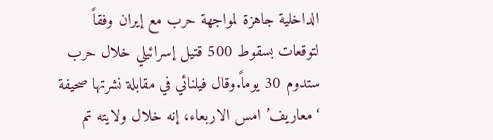الداخلية جاهزة لمواجهة حرب مع إيران وفقاً لتوقعات بسقوط 500 قتيل إسرائيلي خلال حرب ستدوم 30 يوماً.وقال فيلنائي في مقابلة نشرتها صحيفة ‘معاريف’ امس الاربعاء، إنه خلال ولايته تم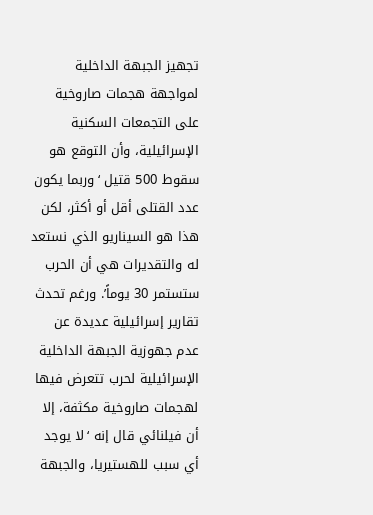تجهيز الجبهة الداخلية لمواجهة هجمات صاروخية على التجمعات السكنية الإسرائيلية، وأن التوقع هو سقوط 500 قتيل ‘وربما يكون عدد القتلى أقل أو أكثر، لكن هذا هو السيناريو الذي نستعد له والتقديرات هي أن الحرب ستستمر 30 يوماً’. ورغم تحدث تقارير إسرائيلية عديدة عن عدم جهوزية الجبهة الداخلية الإسرائيلية لحرب تتعرض فيها لهجمات صاروخية مكثفة، إلا أن فيلنائي قال إنه ‘لا يوجد أي سبب للهستيريا، والجبهة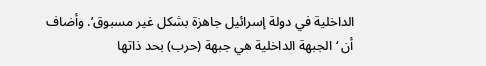الداخلية في دولة إسرائيل جاهزة بشكل غير مسبوق’. وأضاف أن ‘الجبهة الداخلية هي جبهة (حرب) بحد ذاتها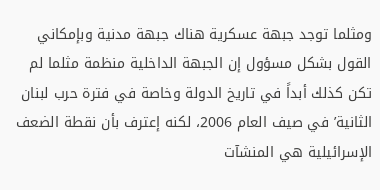ومثلما توجد جبهة عسكرية هناك جبهة مدنية وبإمكاني القول بشكل مسؤول إن الجبهة الداخلية منظمة مثلما لم تكن كذلك أبداً في تاريخ الدولة وخاصة في فترة حرب لبنان الثانية’ في صيف العام 2006، لكنه إعترف بأن نقطة الضعف الإسرائيلية هي المنشآت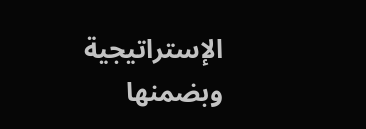الإستراتيجية وبضمنها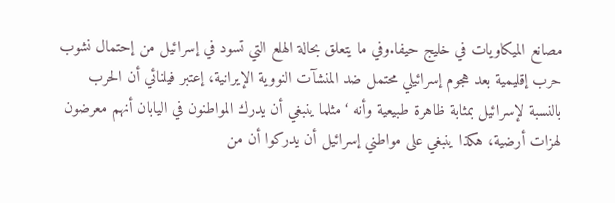مصانع الميكاويات في خليج حيفا.وفي ما يتعلق بحالة الهلع التي تسود في إسرائيل من إحتمال نشوب حرب إقليمية بعد هجوم إسرائيلي محتمل ضد المنشآت النووية الإيرانية، إعتبر فيلنائي أن الحرب بالنسبة لإسرائيل بمثابة ظاهرة طبيعية وأنه ‘مثلما ينبغي أن يدرك المواطنون في اليابان أنهم معرضون لهزات أرضية، هكذا ينبغي على مواطني إسرائيل أن يدركوا أن من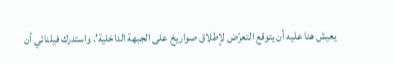يعيش هنا عليه أن يتوقع التعرّض لإطلاق صواريخ على الجبهة الداخلية’. واستدرك فيلنائي أن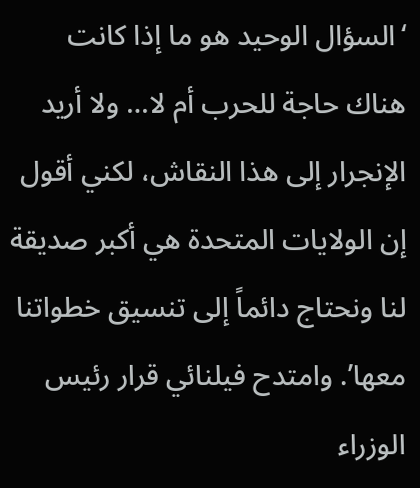‘السؤال الوحيد هو ما إذا كانت هناك حاجة للحرب أم لا… ولا أريد الإنجرار إلى هذا النقاش، لكني أقول إن الولايات المتحدة هي أكبر صديقة لنا ونحتاج دائماً إلى تنسيق خطواتنا معها’. وامتدح فيلنائي قرار رئيس الوزراء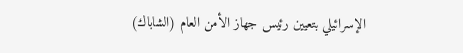الإسرائيلي بتعيين رئيس جهاز الأمن العام (الشاباك)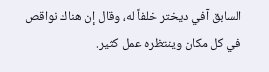السابق آفي ديختر خلفاً له، وقال إن هناك نواقص في كل مكان وينتظره عمل كثير.